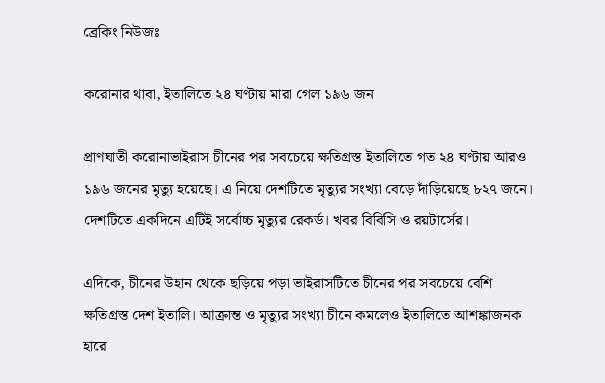ব্রেকিং নিউজঃ

করোনার থাবা, ইতালিতে ২৪ ঘণ্টায় মারা গেল ১৯৬ জন

প্রাণঘাতী করোনাভাইরাস চীনের পর সবচেয়ে ক্ষতিগ্রস্ত ইতালিতে গত ২৪ ঘণ্টায় আরও ১৯৬ জনের মৃত্যু হয়েছে। এ নিয়ে দেশটিতে মৃত্যুর সংখ্যা বেড়ে দাঁড়িয়েছে ৮২৭ জনে। দেশটিতে একদিনে এটিই সর্বোচ্চ মৃত্যুর রেকর্ড। খবর বিবিসি ও রয়টার্সের।

এদিকে, চীনের উহান থেকে ছড়িয়ে পড়া ভাইরাসটিতে চীনের পর সবচেয়ে বেশি ক্ষতিগ্রস্ত দেশ ইতালি। আক্রান্ত ও মৃত্যুর সংখ্যা চীনে কমলেও ইতালিতে আশঙ্কাজনক হারে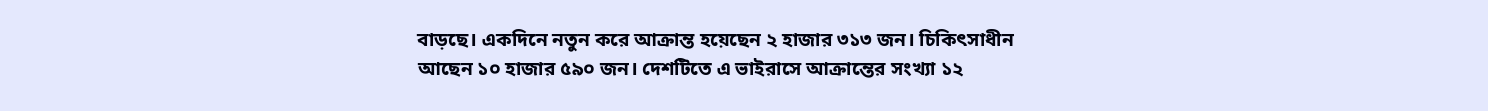বাড়ছে। একদিনে নতুন করে আক্রান্ত হয়েছেন ২ হাজার ৩১৩ জন। চিকিৎসাধীন আছেন ১০ হাজার ৫৯০ জন। দেশটিতে এ ভাইরাসে আক্রান্তের সংখ্যা ১২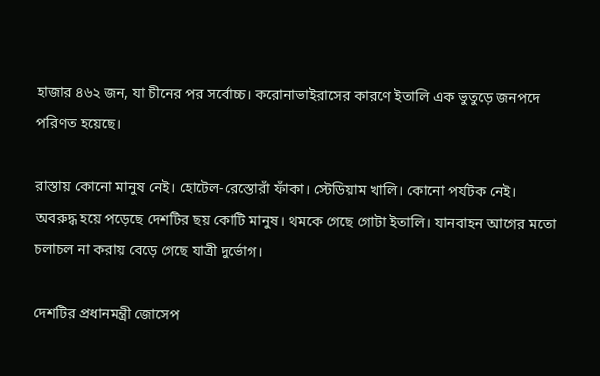হাজার ৪৬২ জন, যা চীনের পর সর্বোচ্চ। করোনাভাইরাসের কারণে ইতালি এক ভুতুড়ে জনপদে পরিণত হয়েছে।

রাস্তায় কোনো মানুষ নেই। হোটেল-রেস্তোরাঁ ফাঁকা। স্টেডিয়াম খালি। কোনো পর্যটক নেই। অবরুদ্ধ হয়ে পড়েছে দেশটির ছয় কোটি মানুষ। থমকে গেছে গোটা ইতালি। যানবাহন আগের মতো চলাচল না করায় বেড়ে গেছে যাত্রী দুর্ভোগ।

দেশটির প্রধানমন্ত্রী জোসেপ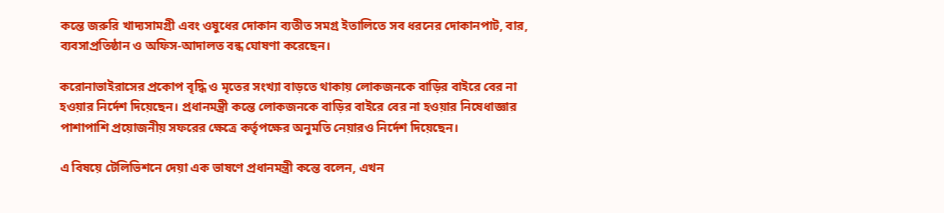কন্তে জরুরি খাদ্যসামগ্রী এবং ওষুধের দোকান ব্যতীত সমগ্র ইতালিতে সব ধরনের দোকানপাট, বার, ব্যবসাপ্রতিষ্ঠান ও অফিস-আদালত বন্ধ ঘোষণা করেছেন।

করোনাভাইরাসের প্রকোপ বৃদ্ধি ও মৃতের সংখ্যা বাড়তে থাকায় লোকজনকে বাড়ির বাইরে বের না হওয়ার নির্দেশ দিয়েছেন। প্রধানমন্ত্রী কন্তে লোকজনকে বাড়ির বাইরে বের না হওয়ার নিষেধাজ্ঞার পাশাপাশি প্রয়োজনীয় সফরের ক্ষেত্রে কর্তৃপক্ষের অনুমতি নেয়ারও নির্দেশ দিয়েছেন।

এ বিষয়ে টেলিভিশনে দেয়া এক ভাষণে প্রধানমন্ত্রী কন্তে বলেন, এখন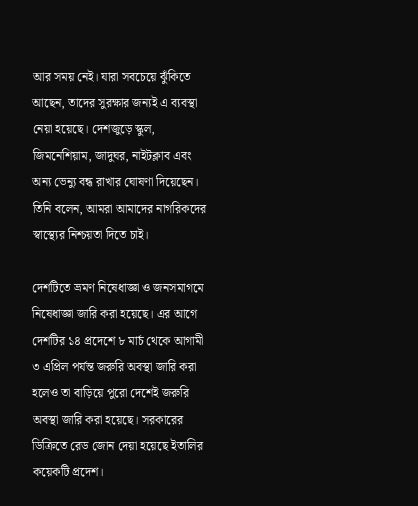আর সময় নেই। যারা সবচেয়ে ঝুঁকিতে আছেন, তাদের সুরক্ষার জন্যই এ ব্যবস্থা নেয়া হয়েছে। দেশজুড়ে স্কুল, জিমনেশিয়াম, জাদুঘর, নাইটক্লাব এবং অন্য ভেন্যু বন্ধ রাখার ঘোষণা দিয়েছেন। তিনি বলেন, আমরা আমাদের নাগরিকদের স্বাস্থ্যের নিশ্চয়তা দিতে চাই।

দেশটিতে ভ্রমণ নিষেধাজ্ঞা ও জনসমাগমে নিষেধাজ্ঞা জারি করা হয়েছে। এর আগে দেশটির ১৪ প্রদেশে ৮ মার্চ থেকে আগামী ৩ এপ্রিল পর্যন্ত জরুরি অবস্থা জারি করা হলেও তা বাড়িয়ে পুরো দেশেই জরুরি অবস্থা জারি করা হয়েছে। সরকারের ডিক্রিতে রেড জোন দেয়া হয়েছে ইতালির কয়েকটি প্রদেশ।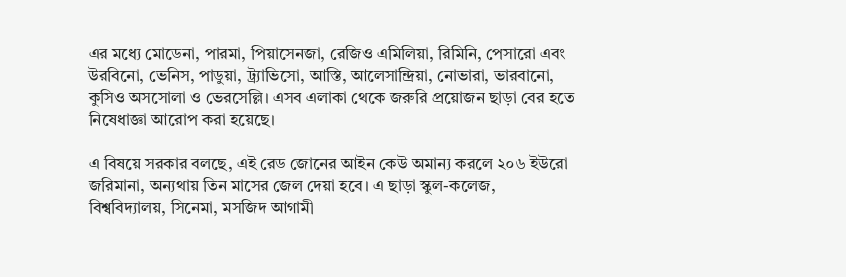এর মধ্যে মোডেনা, পারমা, পিয়াসেনজা, রেজিও এমিলিয়া, রিমিনি, পেসারো এবং উরবিনো, ভেনিস, পাডুয়া, ট্র্যাভিসো, আস্তি, আলেসান্দ্রিয়া, নোভারা, ভারবানো, কুসিও অসসোলা ও ভেরসেল্লি। এসব এলাকা থেকে জরুরি প্রয়োজন ছাড়া বের হতে নিষেধাজ্ঞা আরোপ করা হয়েছে।

এ বিষয়ে সরকার বলছে, এই রেড জোনের আইন কেউ অমান্য করলে ২০৬ ইউরো জরিমানা, অন্যথায় তিন মাসের জেল দেয়া হবে। এ ছাড়া স্কুল-কলেজ, বিশ্ববিদ্যালয়, সিনেমা, মসজিদ আগামী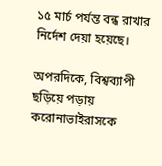১৫ মার্চ পর্যন্ত বন্ধ রাখার নির্দেশ দেয়া হয়েছে।

অপরদিকে, বিশ্বব্যাপী ছড়িয়ে পড়ায় করোনাভাইরাসকে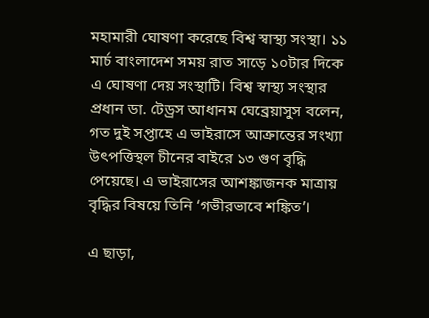মহামারী ঘোষণা করেছে বিশ্ব স্বাস্থ্য সংস্থা। ১১ মার্চ বাংলাদেশ সময় রাত সাড়ে ১০টার দিকে এ ঘোষণা দেয় সংস্থাটি। বিশ্ব স্বাস্থ্য সংস্থার প্রধান ডা. টেড্রস আধানম ঘেব্রেয়াসুস বলেন, গত দুই সপ্তাহে এ ভাইরাসে আক্রান্তের সংখ্যা উৎপত্তিস্থল চীনের বাইরে ১৩ গুণ বৃদ্ধি পেয়েছে। এ ভাইরাসের আশঙ্কাজনক মাত্রায় বৃদ্ধির বিষয়ে তিনি ‘গভীরভাবে শঙ্কিত’।

এ ছাড়া,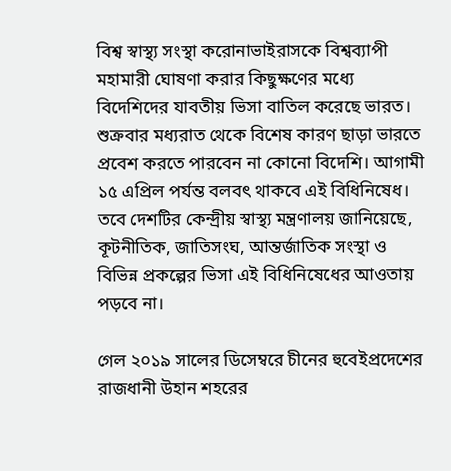বিশ্ব স্বাস্থ্য সংস্থা করোনাভাইরাসকে বিশ্বব্যাপী মহামারী ঘোষণা করার কিছুক্ষণের মধ্যে বিদেশিদের যাবতীয় ভিসা বাতিল করেছে ভারত। শুক্রবার মধ্যরাত থেকে বিশেষ কারণ ছাড়া ভারতে প্রবেশ করতে পারবেন না কোনো বিদেশি। আগামী ১৫ এপ্রিল পর্যন্ত বলবৎ থাকবে এই বিধিনিষেধ। তবে দেশটির কেন্দ্রীয় স্বাস্থ্য মন্ত্রণালয় জানিয়েছে, কূটনীতিক, জাতিসংঘ, আন্তর্জাতিক সংস্থা ও বিভিন্ন প্রকল্পের ভিসা এই বিধিনিষেধের আওতায় পড়বে না।

গেল ২০১৯ সালের ডিসেম্বরে চীনের হুবেইপ্রদেশের রাজধানী উহান শহরের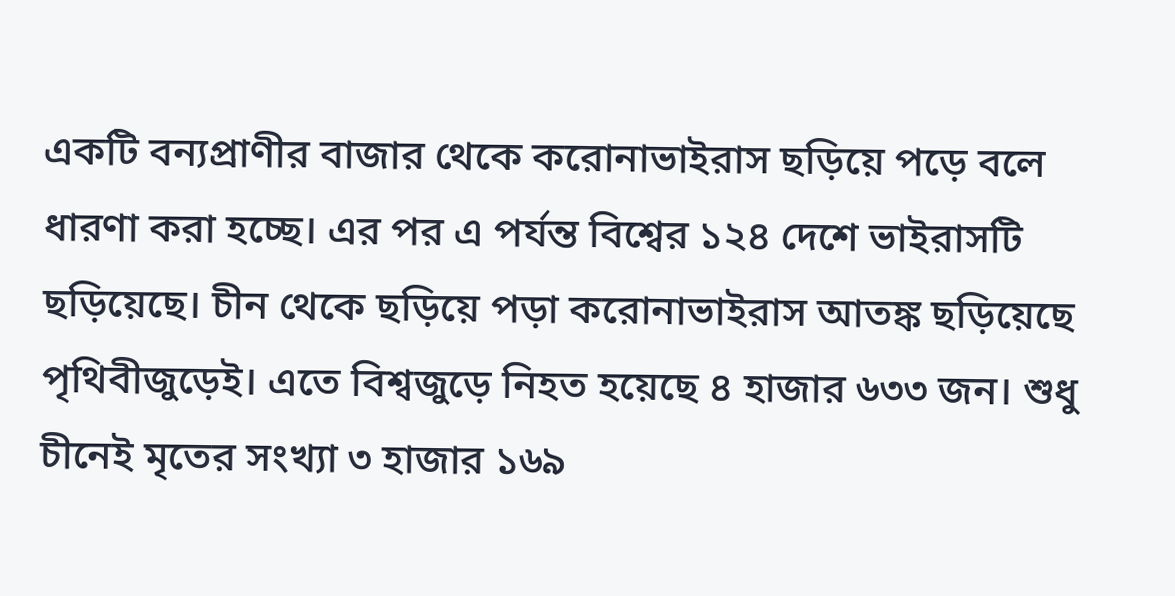একটি বন্যপ্রাণীর বাজার থেকে করোনাভাইরাস ছড়িয়ে পড়ে বলে ধারণা করা হচ্ছে। এর পর এ পর্যন্ত বিশ্বের ১২৪ দেশে ভাইরাসটি ছড়িয়েছে। চীন থেকে ছড়িয়ে পড়া করোনাভাইরাস আতঙ্ক ছড়িয়েছে পৃথিবীজুড়েই। এতে বিশ্বজুড়ে নিহত হয়েছে ৪ হাজার ৬৩৩ জন। শুধু চীনেই মৃতের সংখ্যা ৩ হাজার ১৬৯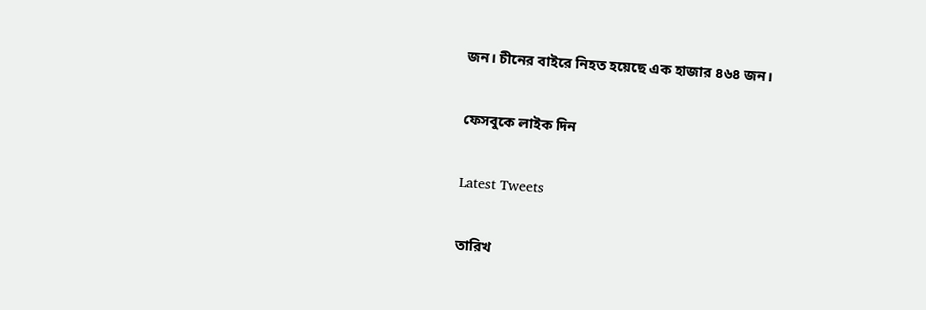জন। চীনের বাইরে নিহত হয়েছে এক হাজার ৪৬৪ জন।

ফেসবুকে লাইক দিন

Latest Tweets

তারিখ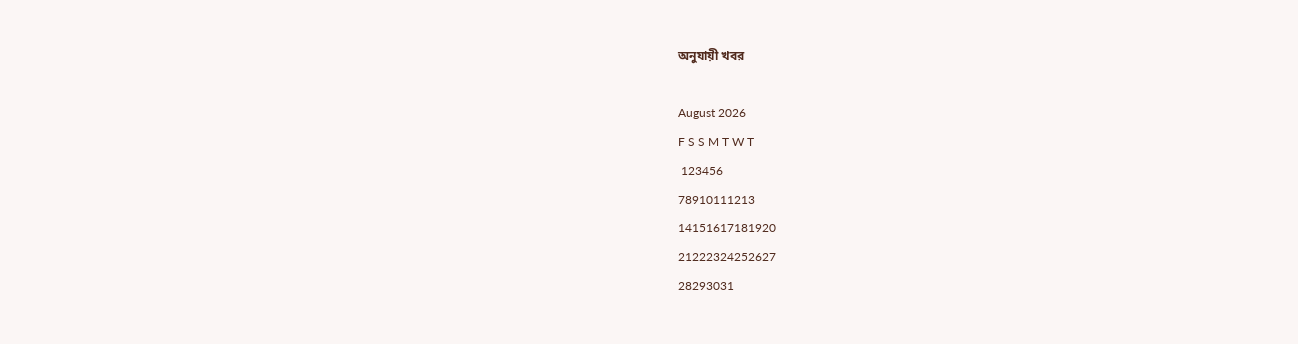অনুযায়ী খবর

August 2026
F S S M T W T
 123456
78910111213
14151617181920
21222324252627
28293031